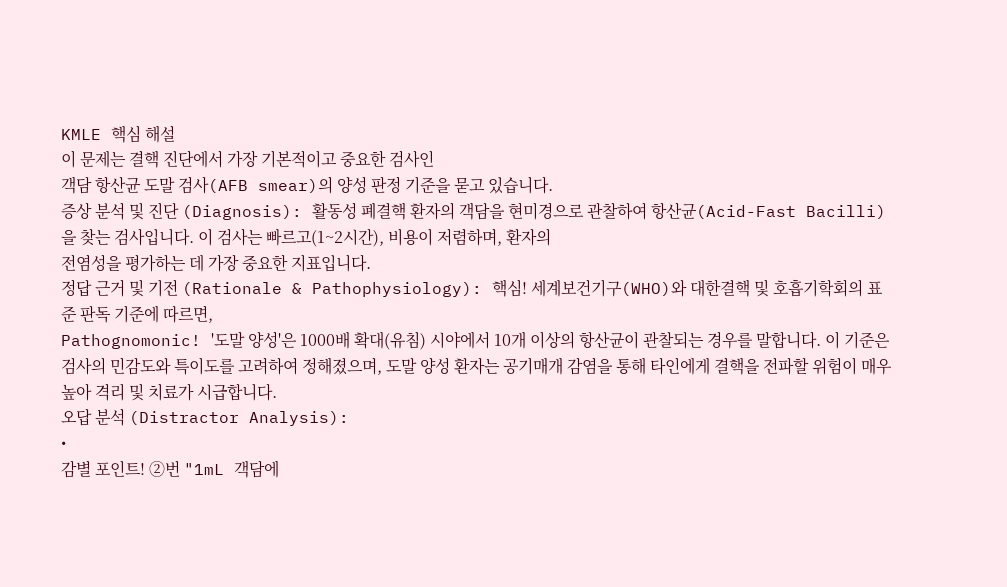KMLE 핵심 해설
이 문제는 결핵 진단에서 가장 기본적이고 중요한 검사인
객담 항산균 도말 검사(AFB smear)의 양성 판정 기준을 묻고 있습니다.
증상 분석 및 진단 (Diagnosis): 활동성 폐결핵 환자의 객담을 현미경으로 관찰하여 항산균(Acid-Fast Bacilli)을 찾는 검사입니다. 이 검사는 빠르고(1~2시간), 비용이 저렴하며, 환자의
전염성을 평가하는 데 가장 중요한 지표입니다.
정답 근거 및 기전 (Rationale & Pathophysiology): 핵심! 세계보건기구(WHO)와 대한결핵 및 호흡기학회의 표준 판독 기준에 따르면,
Pathognomonic! '도말 양성'은 1000배 확대(유침) 시야에서 10개 이상의 항산균이 관찰되는 경우를 말합니다. 이 기준은 검사의 민감도와 특이도를 고려하여 정해졌으며, 도말 양성 환자는 공기매개 감염을 통해 타인에게 결핵을 전파할 위험이 매우 높아 격리 및 치료가 시급합니다.
오답 분석 (Distractor Analysis):
•
감별 포인트! ②번 "1mL 객담에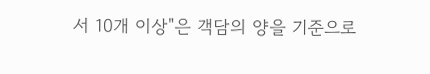서 10개 이상"은 객담의 양을 기준으로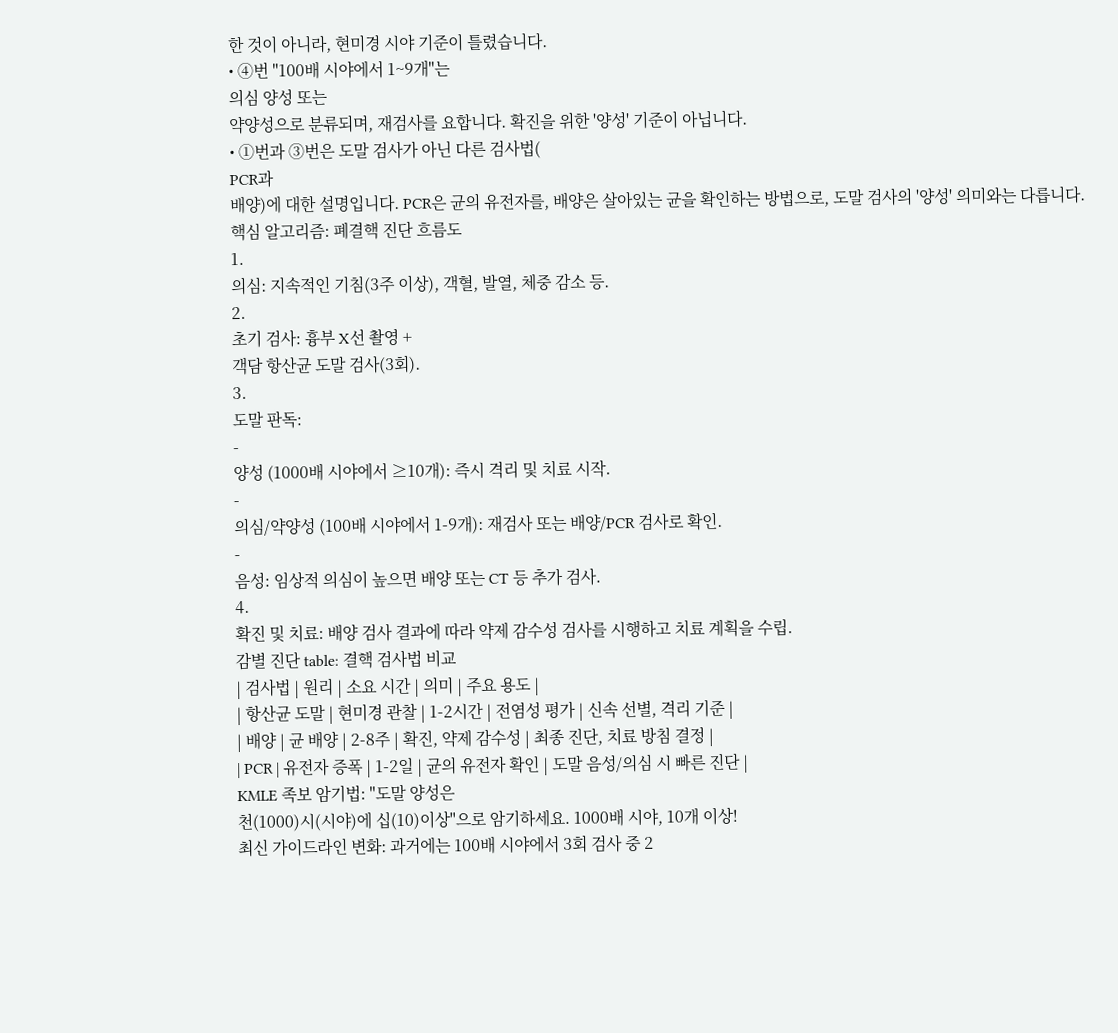한 것이 아니라, 현미경 시야 기준이 틀렸습니다.
• ④번 "100배 시야에서 1~9개"는
의심 양성 또는
약양성으로 분류되며, 재검사를 요합니다. 확진을 위한 '양성' 기준이 아닙니다.
• ①번과 ③번은 도말 검사가 아닌 다른 검사법(
PCR과
배양)에 대한 설명입니다. PCR은 균의 유전자를, 배양은 살아있는 균을 확인하는 방법으로, 도말 검사의 '양성' 의미와는 다릅니다.
핵심 알고리즘: 폐결핵 진단 흐름도
1.
의심: 지속적인 기침(3주 이상), 객혈, 발열, 체중 감소 등.
2.
초기 검사: 흉부 X선 촬영 +
객담 항산균 도말 검사(3회).
3.
도말 판독:
-
양성 (1000배 시야에서 ≥10개): 즉시 격리 및 치료 시작.
-
의심/약양성 (100배 시야에서 1-9개): 재검사 또는 배양/PCR 검사로 확인.
-
음성: 임상적 의심이 높으면 배양 또는 CT 등 추가 검사.
4.
확진 및 치료: 배양 검사 결과에 따라 약제 감수성 검사를 시행하고 치료 계획을 수립.
감별 진단 table: 결핵 검사법 비교
| 검사법 | 원리 | 소요 시간 | 의미 | 주요 용도 |
| 항산균 도말 | 현미경 관찰 | 1-2시간 | 전염성 평가 | 신속 선별, 격리 기준 |
| 배양 | 균 배양 | 2-8주 | 확진, 약제 감수성 | 최종 진단, 치료 방침 결정 |
| PCR | 유전자 증폭 | 1-2일 | 균의 유전자 확인 | 도말 음성/의심 시 빠른 진단 |
KMLE 족보 암기법: "도말 양성은
천(1000)시(시야)에 십(10)이상"으로 암기하세요. 1000배 시야, 10개 이상!
최신 가이드라인 변화: 과거에는 100배 시야에서 3회 검사 중 2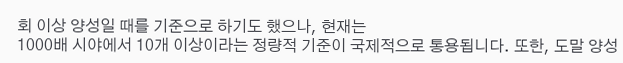회 이상 양성일 때를 기준으로 하기도 했으나, 현재는
1000배 시야에서 10개 이상이라는 정량적 기준이 국제적으로 통용됩니다. 또한, 도말 양성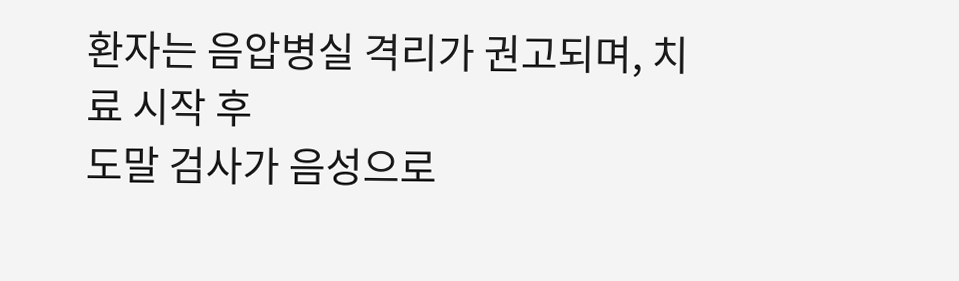환자는 음압병실 격리가 권고되며, 치료 시작 후
도말 검사가 음성으로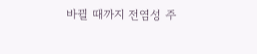바뀔 때까지 전염성 주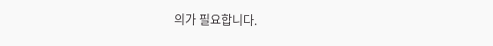의가 필요합니다.